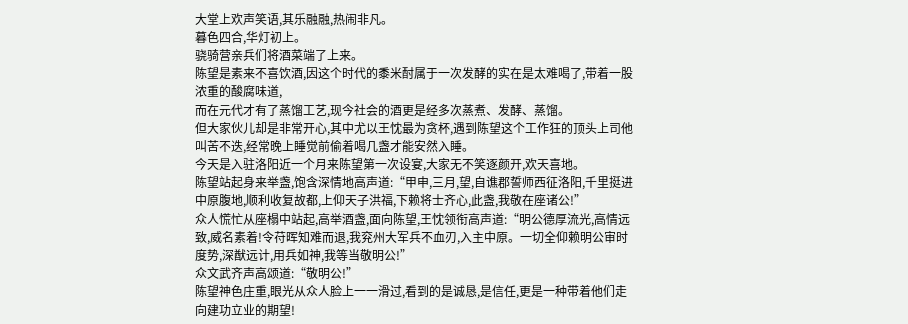大堂上欢声笑语,其乐融融,热闹非凡。
暮色四合,华灯初上。
骁骑营亲兵们将酒菜端了上来。
陈望是素来不喜饮酒,因这个时代的黍米酎属于一次发酵的实在是太难喝了,带着一股浓重的酸腐味道,
而在元代才有了蒸馏工艺,现今社会的酒更是经多次蒸煮、发酵、蒸馏。
但大家伙儿却是非常开心,其中尤以王忱最为贪杯,遇到陈望这个工作狂的顶头上司他叫苦不迭,经常晚上睡觉前偷着喝几盏才能安然入睡。
今天是入驻洛阳近一个月来陈望第一次设宴,大家无不笑逐颜开,欢天喜地。
陈望站起身来举盏,饱含深情地高声道:“甲申,三月,望,自谯郡誓师西征洛阳,千里挺进中原腹地,顺利收复故都,上仰天子洪福,下赖将士齐心,此盏,我敬在座诸公!”
众人慌忙从座榻中站起,高举酒盏,面向陈望,王忱领衔高声道:“明公德厚流光,高情远致,威名素着!令苻晖知难而退,我兖州大军兵不血刃,入主中原。一切全仰赖明公审时度势,深猷远计,用兵如神,我等当敬明公!”
众文武齐声高颂道:“敬明公!”
陈望神色庄重,眼光从众人脸上一一滑过,看到的是诚恳,是信任,更是一种带着他们走向建功立业的期望!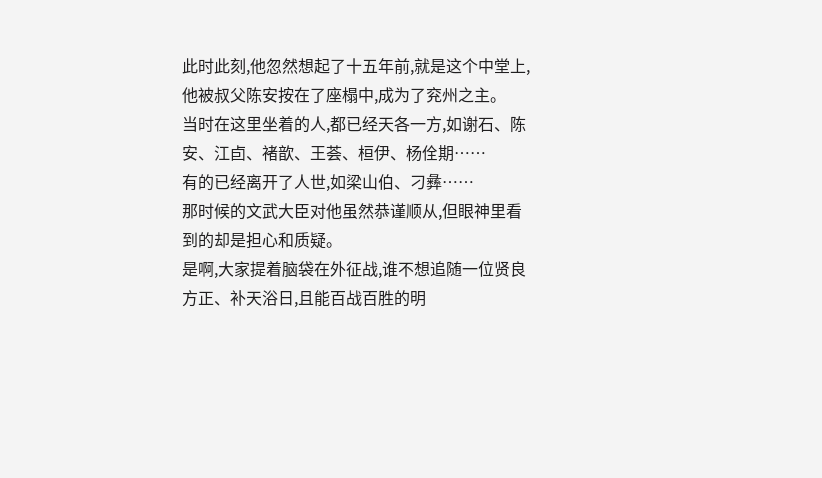此时此刻,他忽然想起了十五年前,就是这个中堂上,他被叔父陈安按在了座榻中,成为了兖州之主。
当时在这里坐着的人,都已经天各一方,如谢石、陈安、江卣、褚歆、王荟、桓伊、杨佺期……
有的已经离开了人世,如梁山伯、刁彝……
那时候的文武大臣对他虽然恭谨顺从,但眼神里看到的却是担心和质疑。
是啊,大家提着脑袋在外征战,谁不想追随一位贤良方正、补天浴日,且能百战百胜的明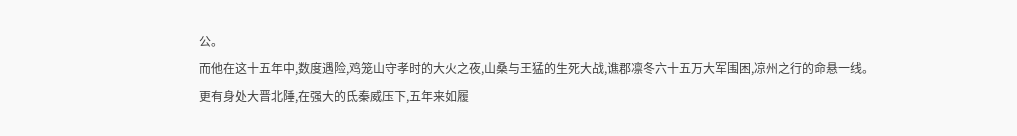公。
而他在这十五年中,数度遇险,鸡笼山守孝时的大火之夜,山桑与王猛的生死大战,谯郡凛冬六十五万大军围困,凉州之行的命悬一线。
更有身处大晋北陲,在强大的氐秦威压下,五年来如履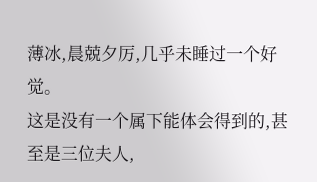薄冰,晨兢夕厉,几乎未睡过一个好觉。
这是没有一个属下能体会得到的,甚至是三位夫人,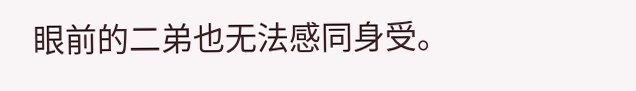眼前的二弟也无法感同身受。